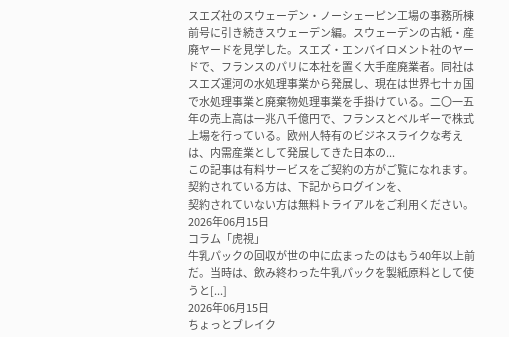スエズ社のスウェーデン・ノーシェーピン工場の事務所棟
前号に引き続きスウェーデン編。スウェーデンの古紙・産廃ヤードを見学した。スエズ・エンバイロメント社のヤードで、フランスのパリに本社を置く大手産廃業者。同社はスエズ運河の水処理事業から発展し、現在は世界七十ヵ国で水処理事業と廃棄物処理事業を手掛けている。二〇一五年の売上高は一兆八千億円で、フランスとベルギーで株式上場を行っている。欧州人特有のビジネスライクな考えは、内需産業として発展してきた日本の...
この記事は有料サービスをご契約の方がご覧になれます。
契約されている方は、下記からログインを、
契約されていない方は無料トライアルをご利用ください。
2026年06月15日
コラム「虎視」
牛乳パックの回収が世の中に広まったのはもう40年以上前だ。当時は、飲み終わった牛乳パックを製紙原料として使うと[...]
2026年06月15日
ちょっとブレイク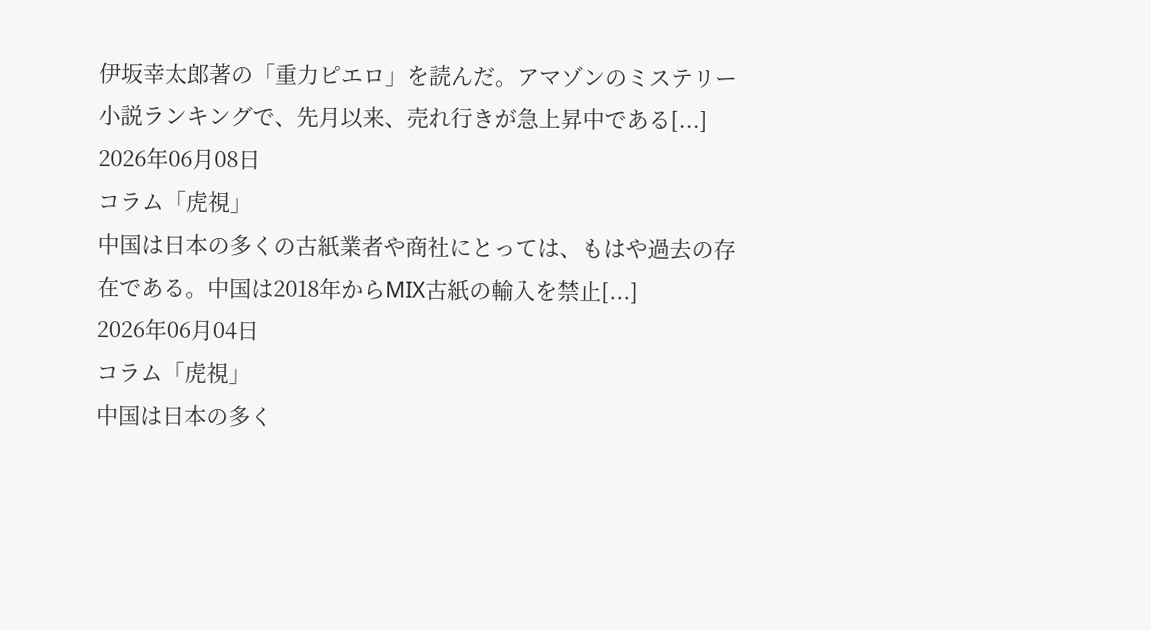伊坂幸太郎著の「重力ピエロ」を読んだ。アマゾンのミステリー小説ランキングで、先月以来、売れ行きが急上昇中である[...]
2026年06月08日
コラム「虎視」
中国は日本の多くの古紙業者や商社にとっては、もはや過去の存在である。中国は2018年からMIX古紙の輸入を禁止[...]
2026年06月04日
コラム「虎視」
中国は日本の多く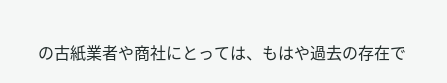の古紙業者や商社にとっては、もはや過去の存在で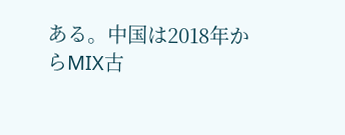ある。中国は2018年からMIX古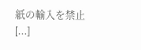紙の輸入を禁止[...]